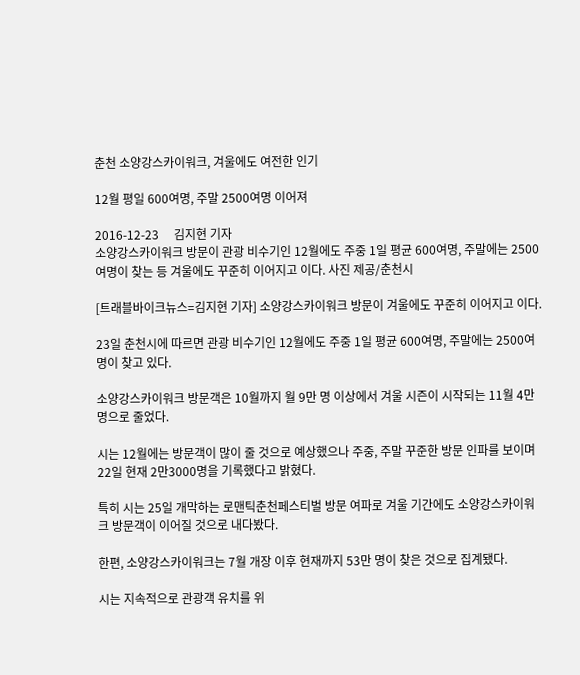춘천 소양강스카이워크, 겨울에도 여전한 인기

12월 평일 600여명, 주말 2500여명 이어져

2016-12-23     김지현 기자
소양강스카이워크 방문이 관광 비수기인 12월에도 주중 1일 평균 600여명, 주말에는 2500여명이 찾는 등 겨울에도 꾸준히 이어지고 이다. 사진 제공/춘천시

[트래블바이크뉴스=김지현 기자] 소양강스카이워크 방문이 겨울에도 꾸준히 이어지고 이다.

23일 춘천시에 따르면 관광 비수기인 12월에도 주중 1일 평균 600여명, 주말에는 2500여명이 찾고 있다.

소양강스카이워크 방문객은 10월까지 월 9만 명 이상에서 겨울 시즌이 시작되는 11월 4만 명으로 줄었다.

시는 12월에는 방문객이 많이 줄 것으로 예상했으나 주중, 주말 꾸준한 방문 인파를 보이며 22일 현재 2만3000명을 기록했다고 밝혔다.

특히 시는 25일 개막하는 로맨틱춘천페스티벌 방문 여파로 겨울 기간에도 소양강스카이워크 방문객이 이어질 것으로 내다봤다.

한편, 소양강스카이워크는 7월 개장 이후 현재까지 53만 명이 찾은 것으로 집계됐다.

시는 지속적으로 관광객 유치를 위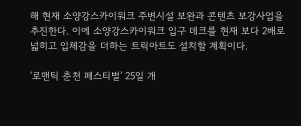해 현재 소양강스카이워크 주변시설 보완과 콘텐츠 보강사업을 추진한다. 이에 소양강스카이워크 입구 데크를 현재 보다 2배로 넓히고 입체감을 더하는 트릭아트도 설치할 계획이다.

‘로맨틱 춘천 페스티벌’ 25일 개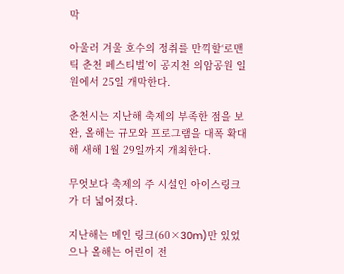막

아울러 겨울 호수의 정취를 만끽할‘로맨틱 춘천 페스티벌’이 공지천 의암공원 일원에서 25일 개막한다.

춘천시는 지난해 축제의 부족한 점을 보완, 올해는 규모와 프로그램을 대폭 확대해 새해 1월 29일까지 개최한다.

무엇보다 축제의 주 시설인 아이스링크가 더 넓어졌다.

지난해는 메인 링크(60×30m)만 있었으나 올해는 어린이 전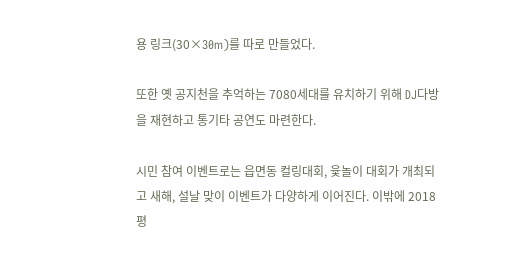용 링크(30×30m)를 따로 만들었다.

또한 옛 공지천을 추억하는 7080세대를 유치하기 위해 DJ다방을 재현하고 통기타 공연도 마련한다.

시민 참여 이벤트로는 읍면동 컬링대회, 윷놀이 대회가 개최되고 새해, 설날 맞이 이벤트가 다양하게 이어진다. 이밖에 2018평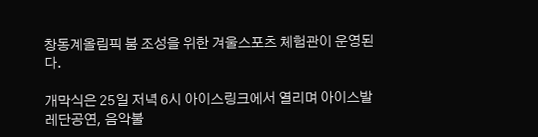창동계올림픽 붐 조성을 위한 겨울스포츠 체험관이 운영된다.

개막식은 25일 저녁 6시 아이스링크에서 열리며 아이스발레단공연, 음악불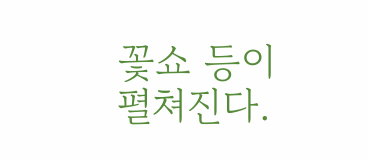꽃쇼 등이 펼쳐진다.